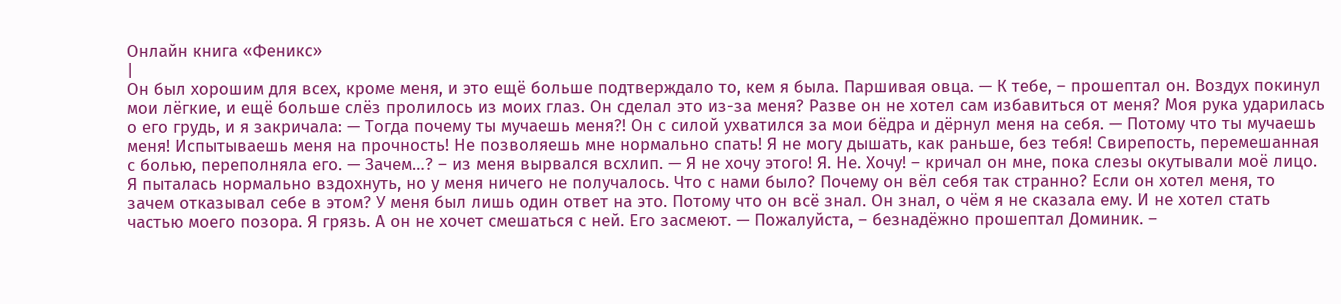Онлайн книга «Феникс»
|
Он был хорошим для всех, кроме меня, и это ещё больше подтверждало то, кем я была. Паршивая овца. — К тебе, – прошептал он. Воздух покинул мои лёгкие, и ещё больше слёз пролилось из моих глаз. Он сделал это из-за меня? Разве он не хотел сам избавиться от меня? Моя рука ударилась о его грудь, и я закричала: — Тогда почему ты мучаешь меня?! Он с силой ухватился за мои бёдра и дёрнул меня на себя. — Потому что ты мучаешь меня! Испытываешь меня на прочность! Не позволяешь мне нормально спать! Я не могу дышать, как раньше, без тебя! Свирепость, перемешанная с болью, переполняла его. — Зачем…? – из меня вырвался всхлип. — Я не хочу этого! Я. Не. Хочу! – кричал он мне, пока слезы окутывали моё лицо. Я пыталась нормально вздохнуть, но у меня ничего не получалось. Что с нами было? Почему он вёл себя так странно? Если он хотел меня, то зачем отказывал себе в этом? У меня был лишь один ответ на это. Потому что он всё знал. Он знал, о чём я не сказала ему. И не хотел стать частью моего позора. Я грязь. А он не хочет смешаться с ней. Его засмеют. — Пожалуйста, – безнадёжно прошептал Доминик. –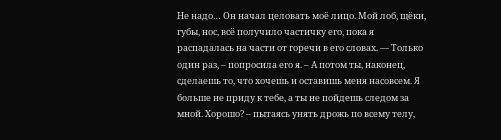Не надо… Он начал целовать моё лицо. Мой лоб, щёки, губы, нос, всё получило частичку его, пока я распадалась на части от горечи в его словах. — Только один раз, – попросила его я. – А потом ты, наконец, сделаешь то, что хочешь и оставишь меня насовсем. Я больше не приду к тебе, а ты не пойдешь следом за мной. Хорошо? – пытаясь унять дрожь по всему телу,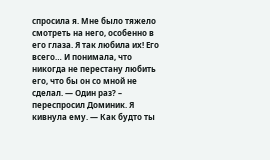спросила я. Мне было тяжело смотреть на него, особенно в его глаза. Я так любила их! Его всего… И понимала, что никогда не перестану любить его, что бы он со мной не сделал. — Один раз? – переспросил Доминик. Я кивнула ему. — Как будто ты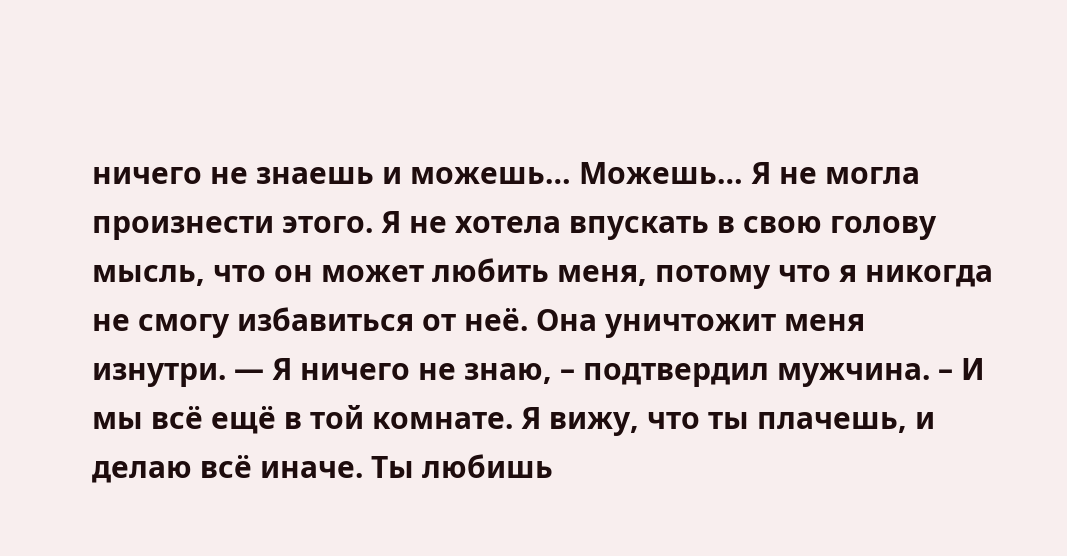ничего не знаешь и можешь… Можешь… Я не могла произнести этого. Я не хотела впускать в свою голову мысль, что он может любить меня, потому что я никогда не смогу избавиться от неё. Она уничтожит меня изнутри. — Я ничего не знаю, – подтвердил мужчина. – И мы всё ещё в той комнате. Я вижу, что ты плачешь, и делаю всё иначе. Ты любишь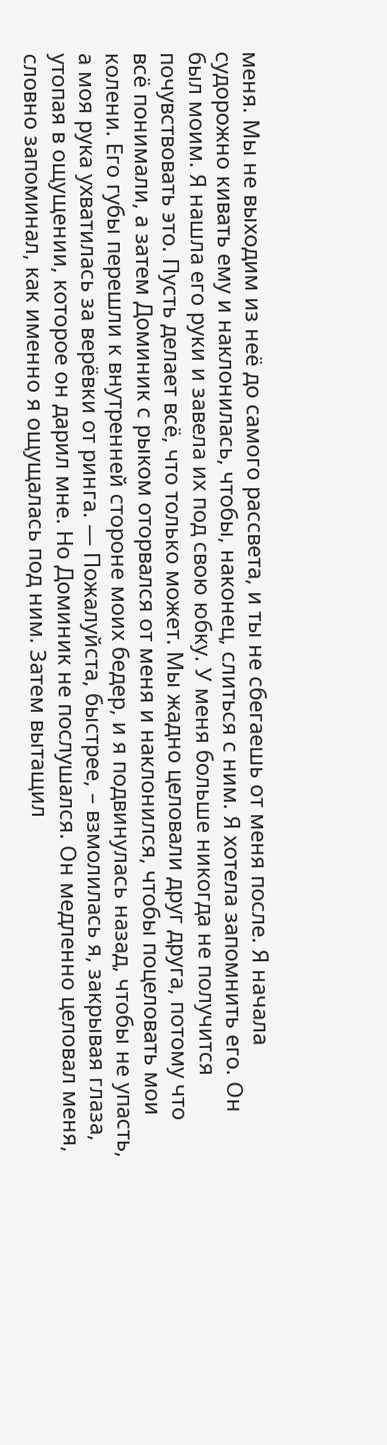меня. Мы не выходим из неё до самого рассвета, и ты не сбегаешь от меня после. Я начала судорожно кивать ему и наклонилась, чтобы, наконец, слиться с ним. Я хотела запомнить его. Он был моим. Я нашла его руки и завела их под свою юбку. У меня больше никогда не получится почувствовать это. Пусть делает всё, что только может. Мы жадно целовали друг друга, потому что всё понимали, а затем Доминик с рыком оторвался от меня и наклонился, чтобы поцеловать мои колени. Его губы перешли к внутренней стороне моих бедер, и я подвинулась назад, чтобы не упасть, а моя рука ухватилась за верёвки от ринга. — Пожалуйста, быстрее, – взмолилась я, закрывая глаза, утопая в ощущении, которое он дарил мне. Но Доминик не послушался. Он медленно целовал меня, словно запоминал, как именно я ощущалась под ним. Затем вытащил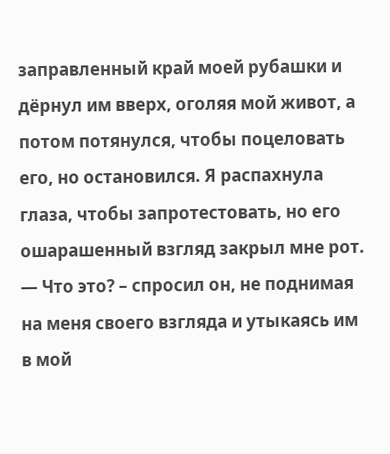заправленный край моей рубашки и дёрнул им вверх, оголяя мой живот, а потом потянулся, чтобы поцеловать его, но остановился. Я распахнула глаза, чтобы запротестовать, но его ошарашенный взгляд закрыл мне рот. — Что это? – спросил он, не поднимая на меня своего взгляда и утыкаясь им в мой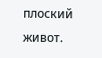плоский живот.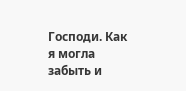Господи. Как я могла забыть и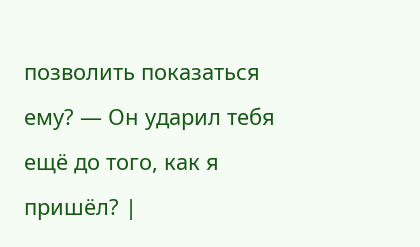позволить показаться ему? — Он ударил тебя ещё до того, как я пришёл? |